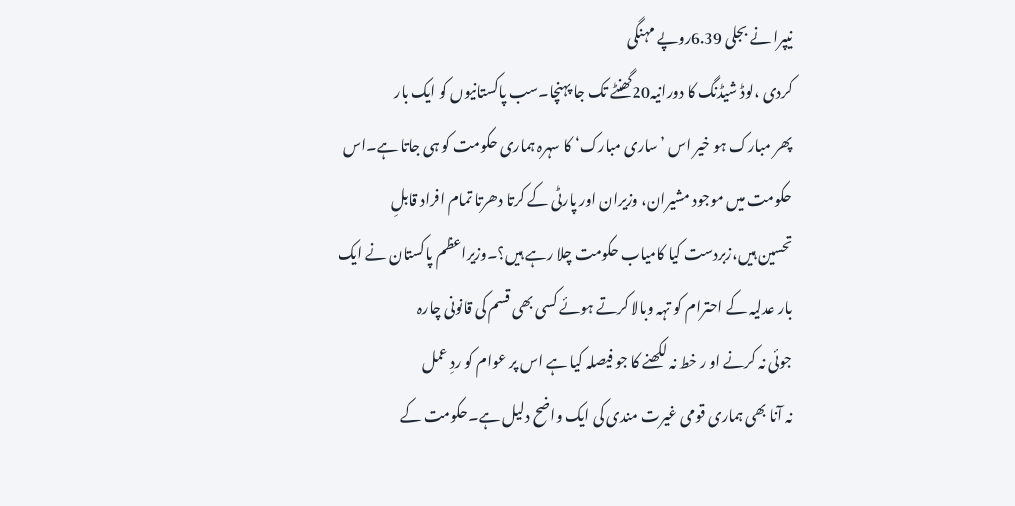نیپرا نے بجلی 6.39روپے مہنگی
کردی ،لوڈ شیڈنگ کا دورانیہ20گھنٹے تک جا پہنچا۔سب پاکستانیوں کو ایک بار
پھر مبارک ہو خیر اس ’ساری مبارک‘ کا سہرہ ہماری حکومت کو ہی جاتا ہے۔اس
حکومت میں موجود مشیران، وزیران اور پارٹی کے کرتا دھرتا تمام افراد قابلِ
تحسین ہیں،زبردست کیا کامیاب حکومت چلا رہے ہیں؟۔وزیراعظم پاکستان نے ایک
بار عدلیہ کے احترام کو تہہ وبالا کرتے ہوئے کسی بھی قسم کی قانونی چارہ
جوئی نہ کرنے او ر خط نہ لکھنے کا جو فیصلہ کیا ہے اس پر عوام کو ردِ عمل
نہ آنا بھی ہماری قومی غیرت مندی کی ایک واضح دلیل ہے۔حکومت کے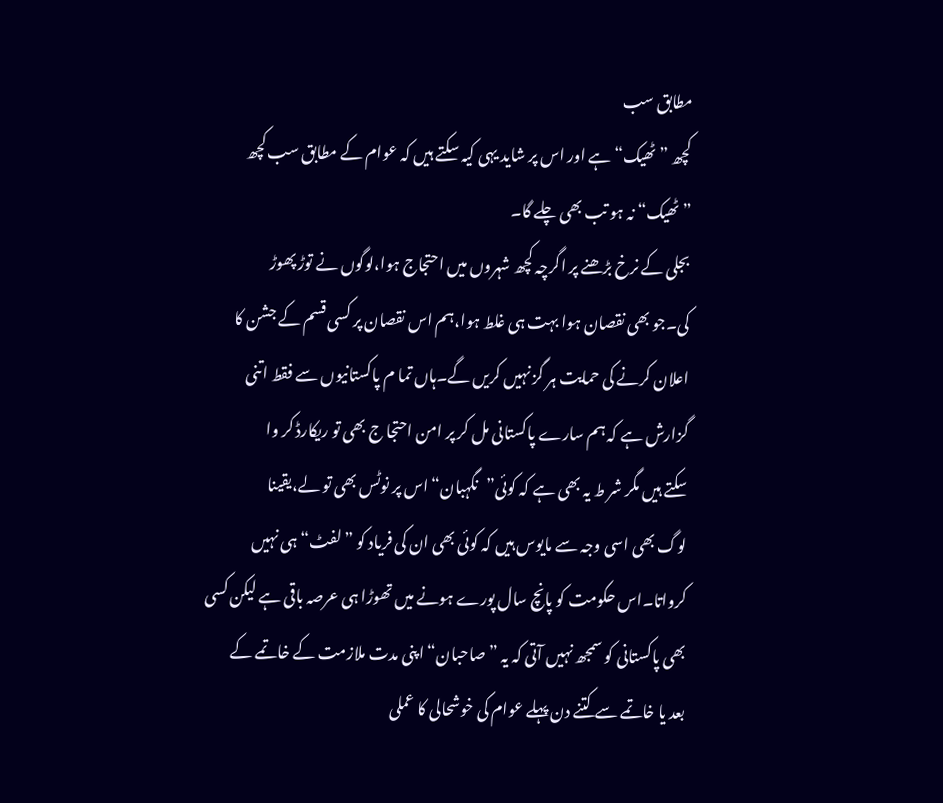مطابق سب
کچھ ”ٹھیک“ ہے اور اس پر شاید یہی کیہ سکتے ہیں کہ عوام کے مطابق سب کچھ
”ٹھیک“ نہ ہو تب بھی چلے گا۔
بجلی کے نرخ بڑھنے پر اگرچہ کچھ شہروں میں احتجاج ہوا،لوگوں نے توڑ پھوڑ
کی۔جو بھی نقصان ہوا بہت ہی غلط ہوا،ہم اس نقصان پر کسی قسم کے جشن کا
اعلان کرنے کی حمایت ہر گز نہیں کریں گے۔ہاں تما م پاکستانیوں سے فقط اتنی
گزارش ہے کہ ہم سارے پاکستانی مل کر پر امن احتجا ج بھی تو ریکارڈ کر وا
سکتے ہیں مگر شر ط یہ بھی ہے کہ کوئی”نگہبان“ اس پر نوٹس بھی تو لے،یقینا
لوگ بھی اسی وجہ سے مایوس ہیں کہ کوئی بھی ان کی فریاد کو ”لفٹ“ ہی نہیں
کرواتا۔اس حکومت کو پانچ سال پورے ہونے میں تھوڑا ہی عرصہ باقی ہے لیکن کسی
بھی پاکستانی کو سمجھ نہیں آتی کہ یہ ”صاحبان“ اپنی مدت ملازمت کے خاتمے کے
بعد یا خاتمے سے کتنے دن پہلے عوام کی خوشحالی کا عملی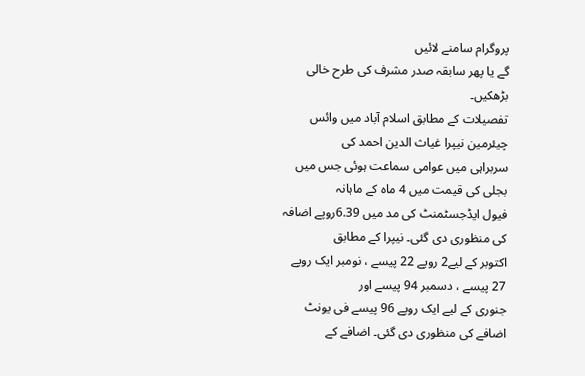پروگرام سامنے لائیں
گے یا پھر سابقہ صدر مشرف کی طرح خالی بڑھکیں۔
تفصیلات کے مطابق اسلام آباد میں وائس چیئرمین نیپرا غیاث الدین احمد کی
سربراہی میں عوامی سماعت ہوئی جس میں بجلی کی قیمت میں 4 ماہ کے ماہانہ
فیول ایڈجسٹمنٹ کی مد میں 6.39روپے اضافہ کی منظوری دی گئی۔ نیپرا کے مطابق
اکتوبر کے لیے2 روپے 22 پیسے ، نومبر ایک روپے 27 پیسے ، دسمبر 94 پیسے اور
جنوری کے لیے ایک روپے 96 پیسے فی یونٹ اضافے کی منظوری دی گئی۔ اضافے کے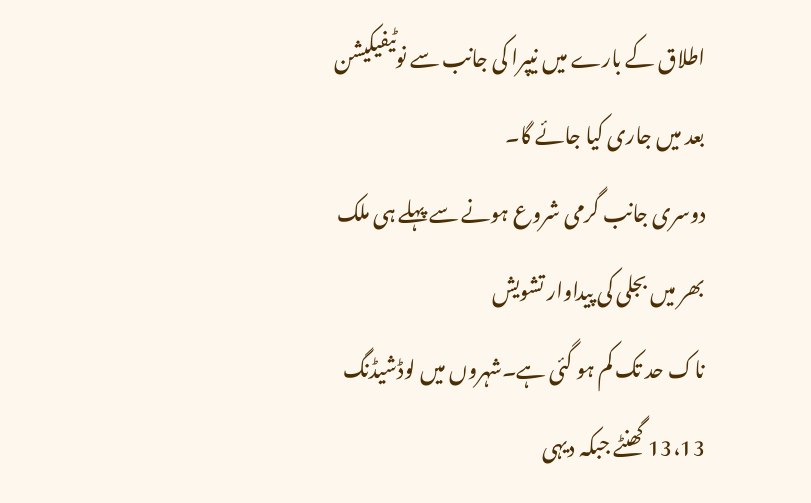اطلاق کے بارے میں نیپرا کی جانب سے نوٹیفیکیشن بعد میں جاری کیا جائے گا۔
دوسری جانب گرمی شروع ہونے سے پہلے ہی ملک بھر میں بجلی کی پیداوار تشویش
ناک حد تک کم ہو گئی ہے۔شہروں میں لوڈشیڈنگ 13،13 گھنٹے جبکہ دیہی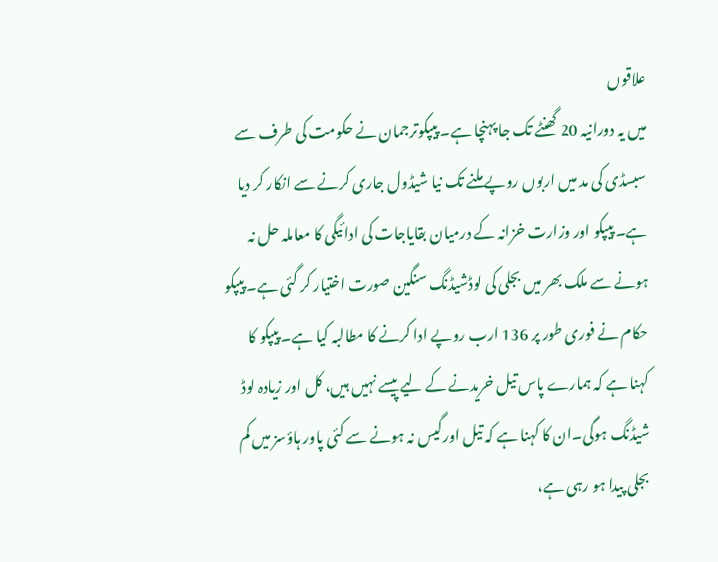علاقوں
میں یہ دورانیہ 20 گھنٹے تک جا پہنچا ہے۔ پیپکوترجمان نے حکومت کی طرف سے
سبسڈی کی مد میں اربوں روپے ملنے تک نیا شیڈول جاری کرنے سے انکار کر دیا
ہے۔ پیپکو اور وزارت خزانہ کے درمیان بقایاجات کی ادائیگی کا معاملہ حل نہ
ہونے سے ملک بھر میں بجلی کی لوڈشیڈنگ سنگین صورت اختیار کر گئی ہے۔ پیپکو
حکام نے فوری طور پر 136 ارب روپے ادا کرنے کا مطالبہ کیا ہے۔ پیپکو کا
کہنا ہے کہ ہمارے پاس تیل خریدنے کے لیے پیسے نہیں ہیں، کل اور زیادہ لوڈ
شیڈنگ ہوگی۔ان کا کہنا ہے کہ تیل اورگیس نہ ہونے سے کئی پاور ہاؤسز میں کم
بجلی پیدا ہو رہی ہے،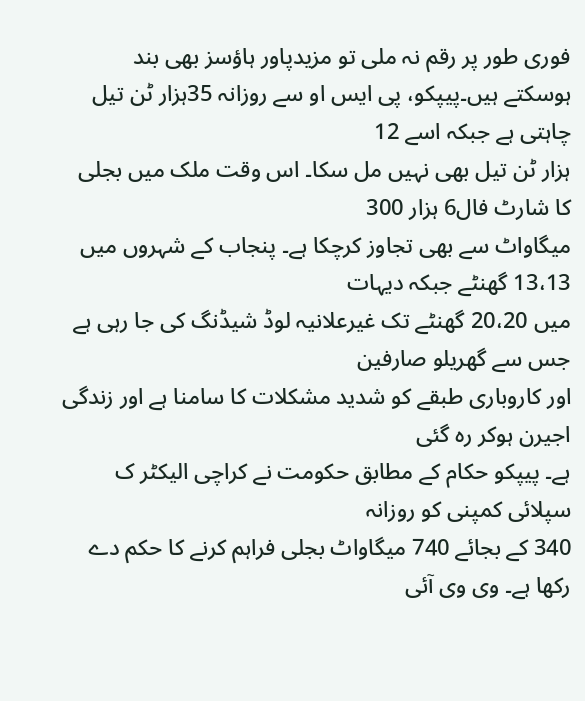فوری طور پر رقم نہ ملی تو مزیدپاور ہاؤسز بھی بند
ہوسکتے ہیں۔پیپکو، پی ایس او سے روزانہ 35ہزار ٹن تیل چاہتی ہے جبکہ اسے 12
ہزار ٹن تیل بھی نہیں مل سکا۔ اس وقت ملک میں بجلی کا شارٹ فال6 ہزار 300
میگاواٹ سے بھی تجاوز کرچکا ہے۔ پنجاب کے شہروں میں 13،13 گھنٹے جبکہ دیہات
میں 20،20 گھنٹے تک غیرعلانیہ لوڈ شیڈنگ کی جا رہی ہے جس سے گھریلو صارفین
اور کاروباری طبقے کو شدید مشکلات کا سامنا ہے اور زندگی اجیرن ہوکر رہ گئی
ہے۔ پیپکو حکام کے مطابق حکومت نے کراچی الیکٹر ک سپلائی کمپنی کو روزانہ
340 کے بجائے 740 میگاواٹ بجلی فراہم کرنے کا حکم دے رکھا ہے۔ وی وی آئی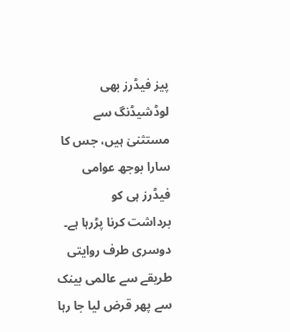پیز فیڈرز بھی لوڈشیڈنگ سے مستثنیٰ ہیں، جس کا سارا بوجھ عوامی فیڈرز ہی کو
برداشت کرنا پڑرہا ہے۔
دوسری طرف روایتی طریقے سے عالمی بینک سے پھر قرض لیا جا رہا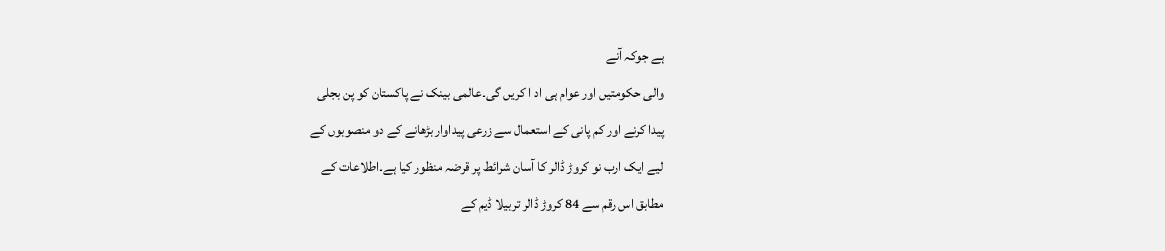ہے جوکہ آنے
والی حکومتیں اور عوام ہی اد ا کریں گی۔عالمی بینک نے پاکستان کو پن بجلی
پیدا کرنے اور کم پانی کے استعمال سے زرعی پیداوار بڑھانے کے دو منصوبوں کے
لیے ایک ارب نو کروڑ ڈالر کا آسان شرائط پر قرضہ منظور کیا ہے۔اطلاعات کے
مطابق اس رقم سے 84 کروڑ ڈالر تربیلا ڈیم کے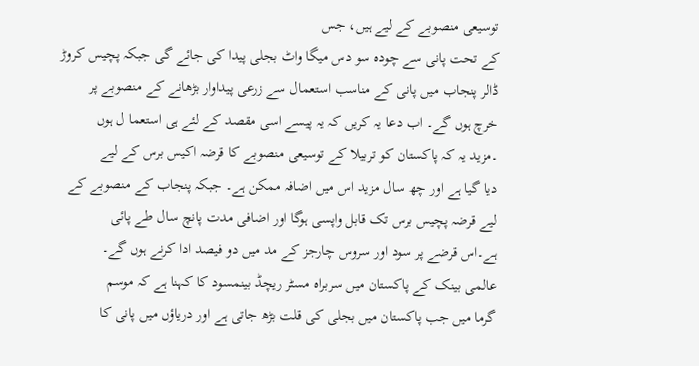توسیعی منصوبے کے لیے ہیں، جس
کے تحت پانی سے چودہ سو دس میگا واٹ بجلی پیدا کی جائے گی جبکہ پچیس کروڑ
ڈالر پنجاب میں پانی کے مناسب استعمال سے زرعی پیداوار بڑھانے کے منصوبے پر
خرچ ہوں گے۔ اب دعا یہ کریں کہ یہ پیسے اسی مقصد کے لئے ہی استعما ل ہوں
۔مزید یہ کہ پاکستان کو تربیلا کے توسیعی منصوبے کا قرضہ اکیس برس کے لیے
دیا گیا ہے اور چھ سال مزید اس میں اضافہ ممکن ہے۔ جبکہ پنجاب کے منصوبے کے
لیے قرضہ پچیس برس تک قابل واپسی ہوگا اور اضافی مدت پانچ سال طے پائی
ہے۔اس قرضے پر سود اور سروس چارجز کے مد میں دو فیصد ادا کرنے ہوں گے۔
عالمی بینک کے پاکستان میں سربراہ مسٹر ریچڈ بینمسود کا کہنا ہے کہ موسم
گرما میں جب پاکستان میں بجلی کی قلت بڑھ جاتی ہے اور دریاؤں میں پانی کا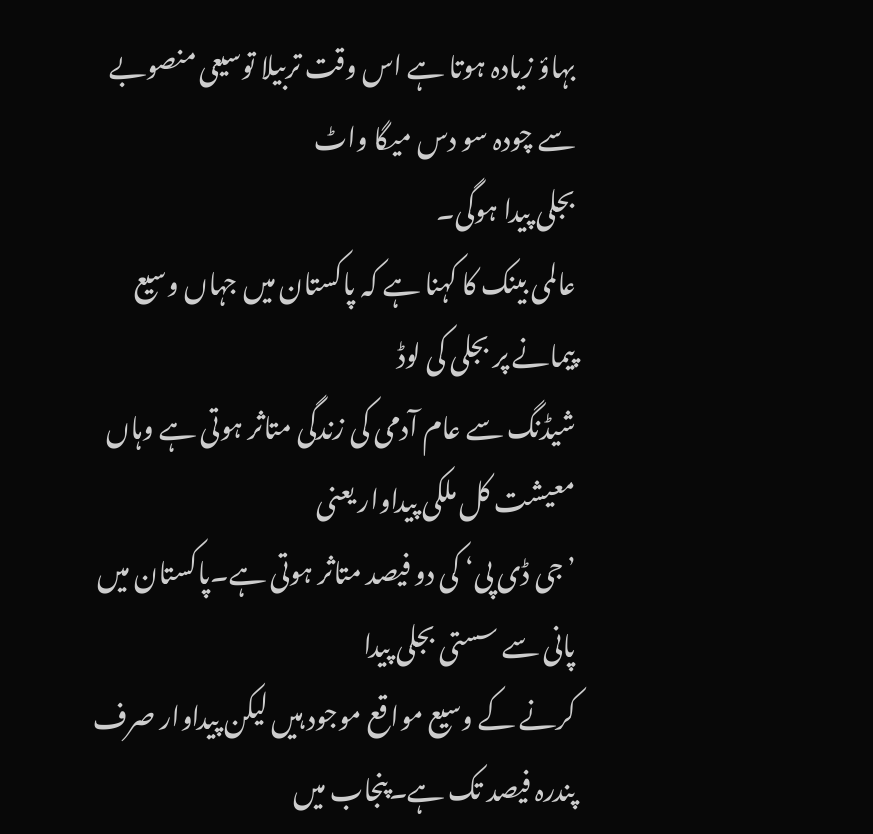بہاؤ زیادہ ہوتا ہے اس وقت تربیلا توسیعی منصوبے سے چودہ سو دس میگا واٹ
بجلی پیدا ہوگی۔
عالمی بینک کا کہنا ہے کہ پاکستان میں جہاں وسیع پیمانے پر بجلی کی لوڈ
شیڈنگ سے عام آدمی کی زندگی متاثر ہوتی ہے وہاں معیشت کل ملکی پیداوار یعنی
’جی ڈی پی‘ کی دو فیصد متاثر ہوتی ہے۔پاکستان میں پانی سے سستی بجلی پیدا
کرنے کے وسیع مواقع موجود ہیں لیکن پیداوار صرف پندرہ فیصد تک ہے۔پنجاب میں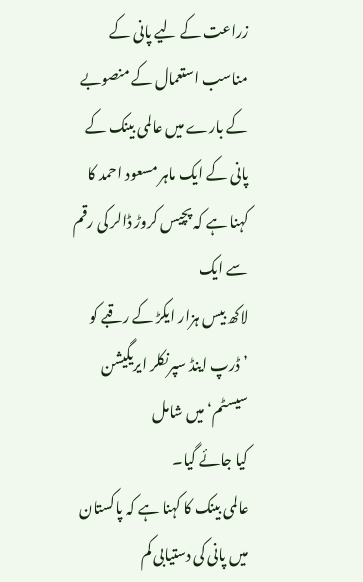زراعت کے لیے پانی کے مناسب استعمال کے منصوبے کے بارے میں عالمی بینک کے
پانی کے ایک ماہر مسعود احمد کا کہنا ہے کہ پچیس کروڑ ڈالر کی رقم سے ایک
لاکھ بیس ہزار ایکڑ کے رقبے کو ’ڈرپ اینڈ سپرنکلر ایریگیشن سیسٹم‘ میں شامل
کیا جائے گیا۔
عالمی بینک کا کہنا ہے کہ پاکستان میں پانی کی دستیابی کم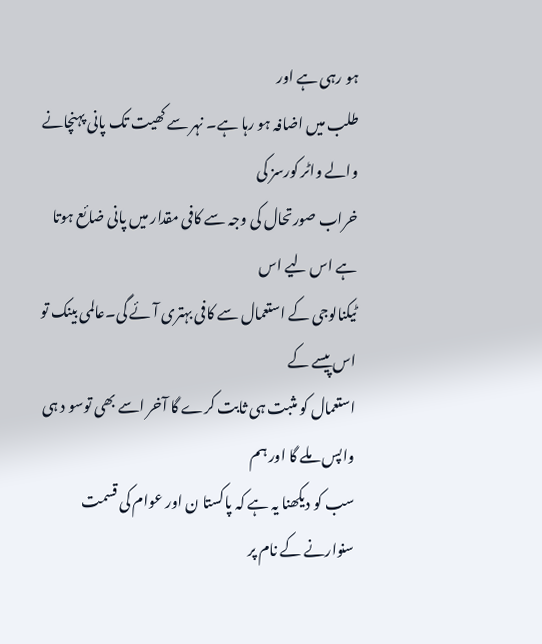ہو رہی ہے اور
طلب میں اضافہ ہو رہا ہے۔ نہر سے کھیت تک پانی پہنچانے والے واٹر کورسز کی
خراب صورتحال کی وجہ سے کافی مقدار میں پانی ضائع ہوتا ہے اس لیے اس
ٹیکنالوجی کے استعمال سے کافی بہتری آئے گی۔عالمی بینک تو اس پیسے کے
استعمال کو مثبت ہی ثابت کرے گا آخر اسے بھی توسو د ہی واپس ملے گا اور ہم
سب کو دیکھنا یہ ہے کہ پاکستا ن اور عوام کی قسمت سنوارنے کے نام پر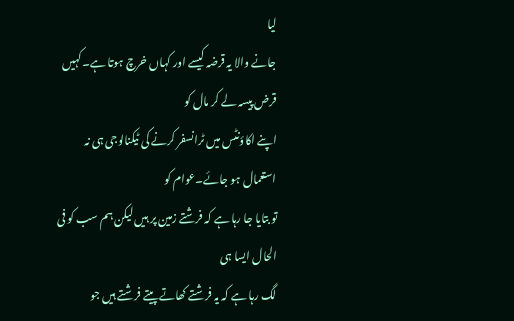لیا
جانے والا یہ قرضہ کیسے اور کہاں خرچ ہوتا ہے۔کہیں قرض پیسہ لے کر مال کو
اپنے اکاؤنٹس میں ٹرانسفر کرنے کی ٹیکنالوجی ہی نہ استعمال ہو جائے۔عوام کو
تو بتایا جا رہا ہے کہ فرشتے زمین پر ہیں لیکن ہم سب کو فی الحال ایسا ہی
لگ رہا ہے کہ یہ فرشتے کھاتے پیتے فرشتے ہیں جو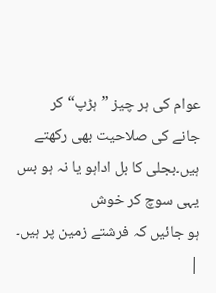عوام کی ہر چیز ”ہڑپ“ کر
جانے کی صلاحیت بھی رکھتے ہیں۔بجلی کا بل اداہو یا نہ ہو بس یہی سوچ کر خوش
ہو جائیں کہ فرشتے زمین پر ہیں۔ |